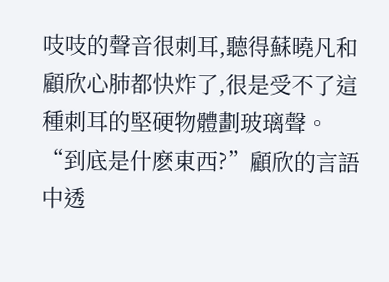吱吱的聲音很刺耳,聽得蘇曉凡和顧欣心肺都快炸了,很是受不了這種刺耳的堅硬物體劃玻璃聲。
“到底是什麽東西?”顧欣的言語中透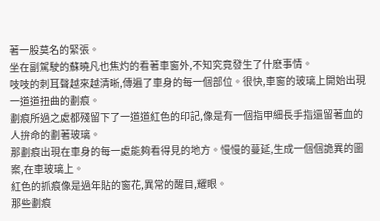著一股莫名的緊張。
坐在副駕駛的蘇曉凡也焦灼的看著車窗外,不知究竟發生了什麽事情。
吱吱的刺耳聲越來越清晰,傳遍了車身的每一個部位。很快,車窗的玻璃上開始出現一道道扭曲的劃痕。
劃痕所過之處都殘留下了一道道紅色的印記,像是有一個指甲細長手指還留著血的人拚命的劃著玻璃。
那劃痕出現在車身的每一處能夠看得見的地方。慢慢的蔓延,生成一個個詭異的圖案,在車玻璃上。
紅色的抓痕像是過年貼的窗花,異常的醒目,耀眼。
那些劃痕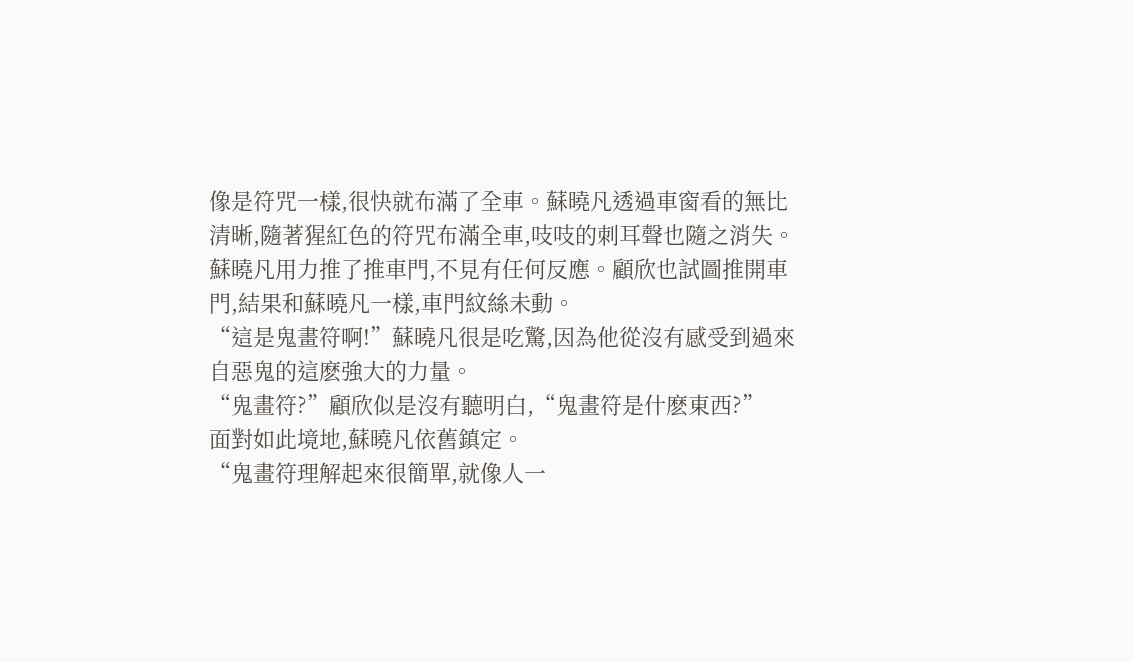像是符咒一樣,很快就布滿了全車。蘇曉凡透過車窗看的無比清晰,隨著猩紅色的符咒布滿全車,吱吱的刺耳聲也隨之消失。
蘇曉凡用力推了推車門,不見有任何反應。顧欣也試圖推開車門,結果和蘇曉凡一樣,車門紋絲未動。
“這是鬼畫符啊!”蘇曉凡很是吃驚,因為他從沒有感受到過來自惡鬼的這麽強大的力量。
“鬼畫符?”顧欣似是沒有聽明白,“鬼畫符是什麽東西?”
面對如此境地,蘇曉凡依舊鎮定。
“鬼畫符理解起來很簡單,就像人一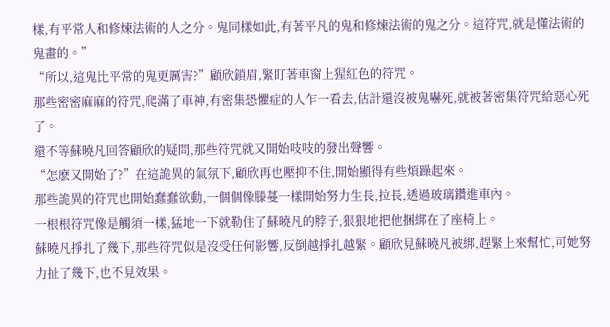樣,有平常人和修煉法術的人之分。鬼同樣如此,有著平凡的鬼和修煉法術的鬼之分。這符咒,就是懂法術的鬼畫的。”
“所以,這鬼比平常的鬼更厲害?”顧欣鎖眉,緊盯著車窗上猩紅色的符咒。
那些密密麻麻的符咒,爬滿了車神,有密集恐懼症的人乍一看去,估計還沒被鬼嚇死,就被著密集符咒給惡心死了。
還不等蘇曉凡回答顧欣的疑問,那些符咒就又開始吱吱的發出聲響。
“怎麽又開始了?”在這詭異的氣氛下,顧欣再也壓抑不住,開始顯得有些煩躁起來。
那些詭異的符咒也開始蠢蠢欲動,一個個像滕蔓一樣開始努力生長,拉長,透過玻璃鑽進車內。
一根根符咒像是觸須一樣,猛地一下就勒住了蘇曉凡的脖子,狠狠地把他捆綁在了座椅上。
蘇曉凡掙扎了幾下,那些符咒似是沒受任何影響,反倒越掙扎越緊。顧欣見蘇曉凡被綁,趕緊上來幫忙,可她努力扯了幾下,也不見效果。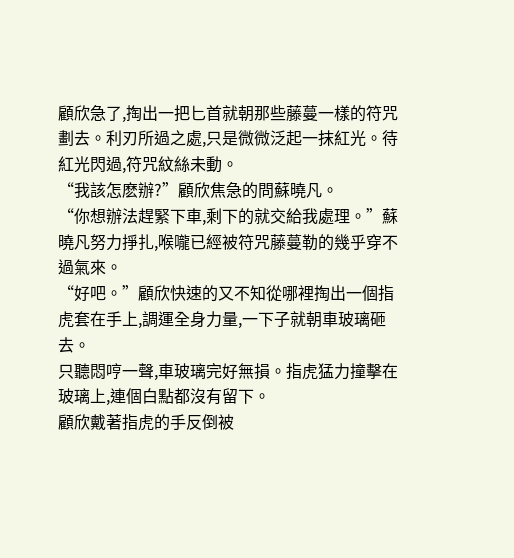顧欣急了,掏出一把匕首就朝那些藤蔓一樣的符咒劃去。利刃所過之處,只是微微泛起一抹紅光。待紅光閃過,符咒紋絲未動。
“我該怎麽辦?”顧欣焦急的問蘇曉凡。
“你想辦法趕緊下車,剩下的就交給我處理。”蘇曉凡努力掙扎,喉嚨已經被符咒藤蔓勒的幾乎穿不過氣來。
“好吧。”顧欣快速的又不知從哪裡掏出一個指虎套在手上,調運全身力量,一下子就朝車玻璃砸去。
只聽悶哼一聲,車玻璃完好無損。指虎猛力撞擊在玻璃上,連個白點都沒有留下。
顧欣戴著指虎的手反倒被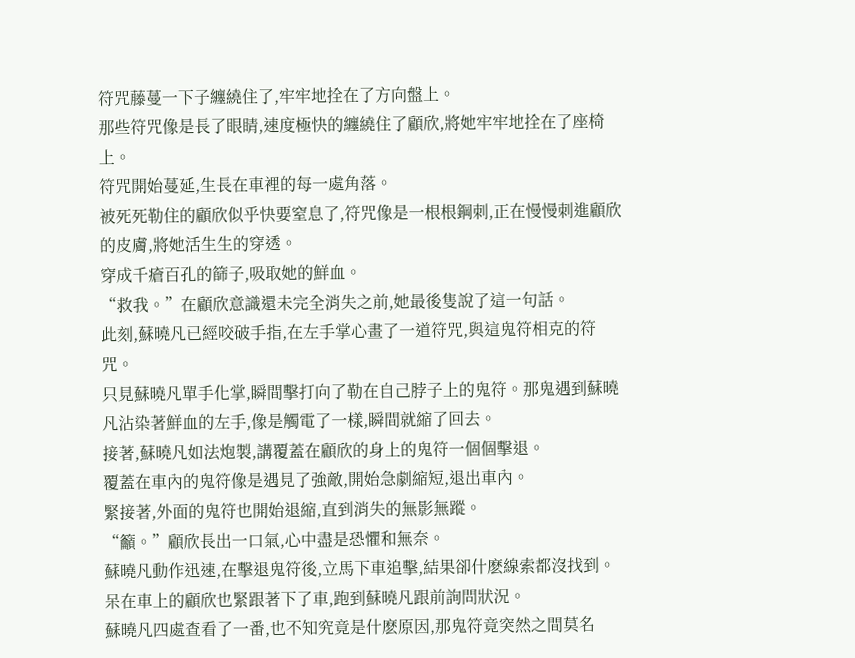符咒藤蔓一下子纏繞住了,牢牢地拴在了方向盤上。
那些符咒像是長了眼睛,速度極快的纏繞住了顧欣,將她牢牢地拴在了座椅上。
符咒開始蔓延,生長在車裡的每一處角落。
被死死勒住的顧欣似乎快要窒息了,符咒像是一根根鋼刺,正在慢慢刺進顧欣的皮膚,將她活生生的穿透。
穿成千瘡百孔的篩子,吸取她的鮮血。
“救我。”在顧欣意識還未完全消失之前,她最後隻說了這一句話。
此刻,蘇曉凡已經咬破手指,在左手掌心畫了一道符咒,與這鬼符相克的符咒。
只見蘇曉凡單手化掌,瞬間擊打向了勒在自己脖子上的鬼符。那鬼遇到蘇曉凡沾染著鮮血的左手,像是觸電了一樣,瞬間就縮了回去。
接著,蘇曉凡如法炮製,講覆蓋在顧欣的身上的鬼符一個個擊退。
覆蓋在車內的鬼符像是遇見了強敵,開始急劇縮短,退出車內。
緊接著,外面的鬼符也開始退縮,直到消失的無影無蹤。
“籲。”顧欣長出一口氣,心中盡是恐懼和無奈。
蘇曉凡動作迅速,在擊退鬼符後,立馬下車追擊,結果卻什麽線索都沒找到。
呆在車上的顧欣也緊跟著下了車,跑到蘇曉凡跟前詢問狀況。
蘇曉凡四處查看了一番,也不知究竟是什麽原因,那鬼符竟突然之間莫名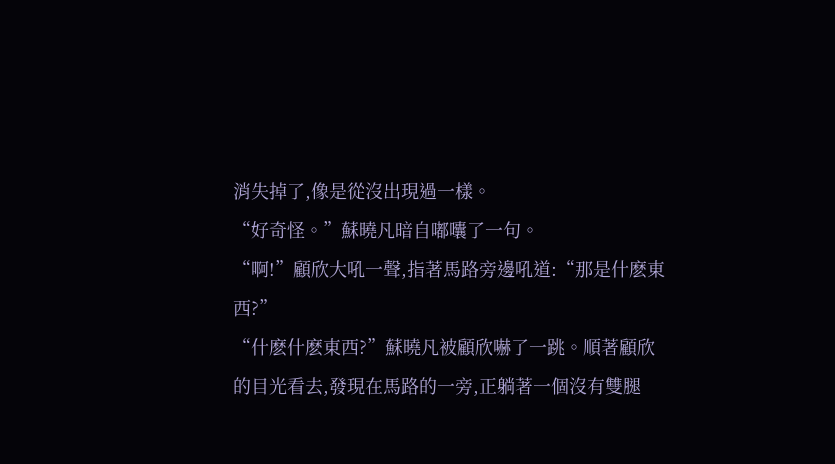消失掉了,像是從沒出現過一樣。
“好奇怪。”蘇曉凡暗自嘟囔了一句。
“啊!”顧欣大吼一聲,指著馬路旁邊吼道:“那是什麽東西?”
“什麽什麽東西?”蘇曉凡被顧欣嚇了一跳。順著顧欣的目光看去,發現在馬路的一旁,正躺著一個沒有雙腿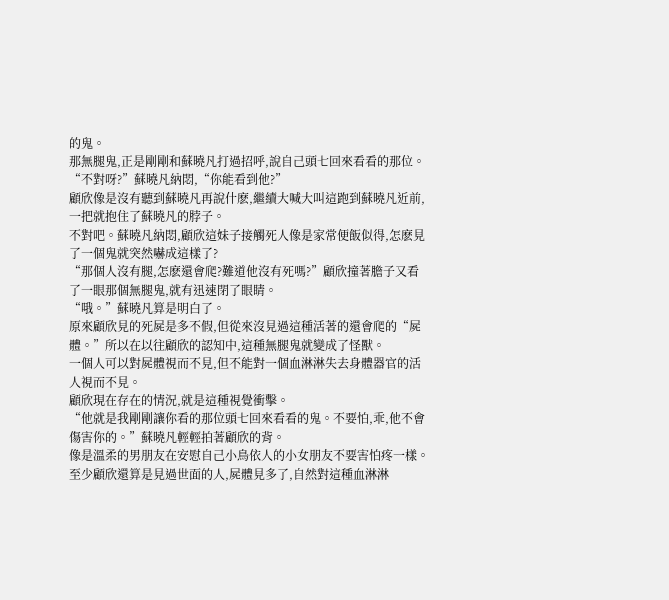的鬼。
那無腿鬼,正是剛剛和蘇曉凡打過招呼,說自己頭七回來看看的那位。
“不對呀?”蘇曉凡納悶,“你能看到他?”
顧欣像是沒有聽到蘇曉凡再說什麽,繼續大喊大叫這跑到蘇曉凡近前,一把就抱住了蘇曉凡的脖子。
不對吧。蘇曉凡納悶,顧欣這妹子接觸死人像是家常便飯似得,怎麽見了一個鬼就突然嚇成這樣了?
“那個人沒有腿,怎麽還會爬?難道他沒有死嗎?”顧欣撞著膽子又看了一眼那個無腿鬼,就有迅速閉了眼睛。
“哦。”蘇曉凡算是明白了。
原來顧欣見的死屍是多不假,但從來沒見過這種活著的還會爬的“屍體。”所以在以往顧欣的認知中,這種無腿鬼就變成了怪獸。
一個人可以對屍體視而不見,但不能對一個血淋淋失去身體器官的活人視而不見。
顧欣現在存在的情況,就是這種視覺衝擊。
“他就是我剛剛讓你看的那位頭七回來看看的鬼。不要怕,乖,他不會傷害你的。”蘇曉凡輕輕拍著顧欣的背。
像是溫柔的男朋友在安慰自己小鳥依人的小女朋友不要害怕疼一樣。
至少顧欣還算是見過世面的人,屍體見多了,自然對這種血淋淋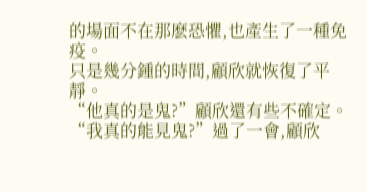的場面不在那麽恐懼,也產生了一種免疫。
只是幾分鍾的時間,顧欣就恢復了平靜。
“他真的是鬼?”顧欣還有些不確定。
“我真的能見鬼?”過了一會,顧欣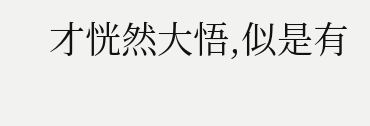才恍然大悟,似是有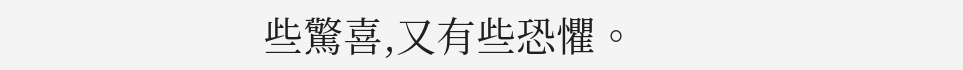些驚喜,又有些恐懼。